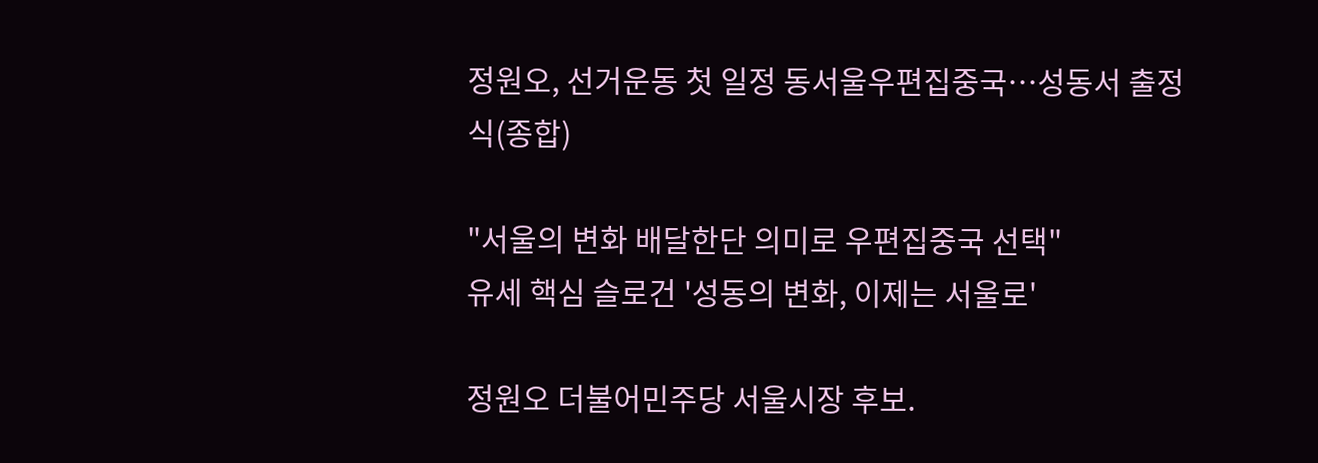정원오, 선거운동 첫 일정 동서울우편집중국…성동서 출정식(종합)

"서울의 변화 배달한단 의미로 우편집중국 선택"
유세 핵심 슬로건 '성동의 변화, 이제는 서울로'

정원오 더불어민주당 서울시장 후보.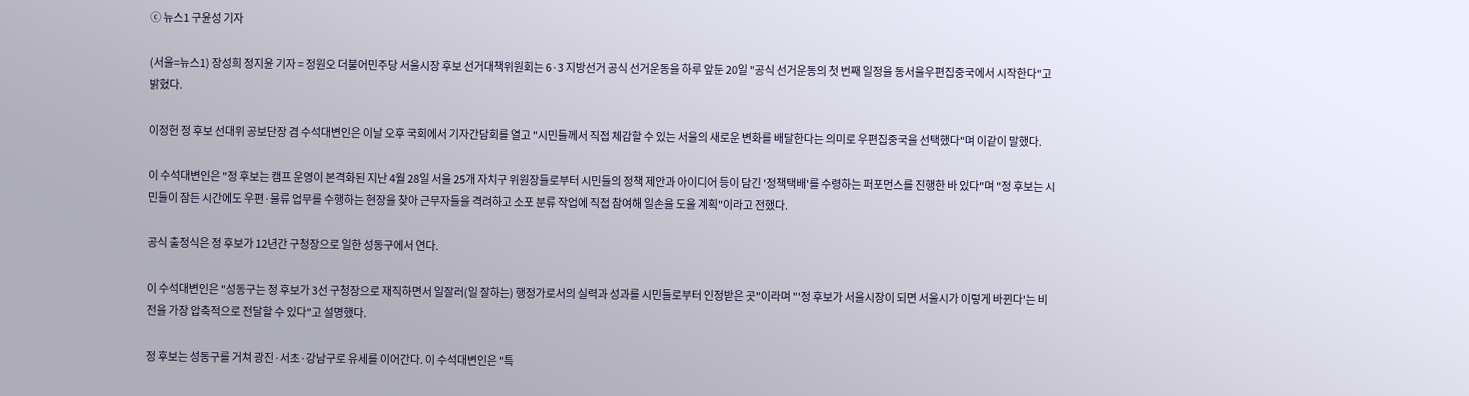ⓒ 뉴스1 구윤성 기자

(서울=뉴스1) 장성희 정지윤 기자 = 정원오 더불어민주당 서울시장 후보 선거대책위원회는 6·3 지방선거 공식 선거운동을 하루 앞둔 20일 "공식 선거운동의 첫 번째 일정을 동서울우편집중국에서 시작한다"고 밝혔다.

이정헌 정 후보 선대위 공보단장 겸 수석대변인은 이날 오후 국회에서 기자간담회를 열고 "시민들께서 직접 체감할 수 있는 서울의 새로운 변화를 배달한다는 의미로 우편집중국을 선택했다"며 이같이 말했다.

이 수석대변인은 "정 후보는 캠프 운영이 본격화된 지난 4월 28일 서울 25개 자치구 위원장들로부터 시민들의 정책 제안과 아이디어 등이 담긴 '정책택배'를 수령하는 퍼포먼스를 진행한 바 있다"며 "정 후보는 시민들이 잠든 시간에도 우편·물류 업무를 수행하는 현장을 찾아 근무자들을 격려하고 소포 분류 작업에 직접 참여해 일손을 도울 계획"이라고 전했다.

공식 출정식은 정 후보가 12년간 구청장으로 일한 성동구에서 연다.

이 수석대변인은 "성동구는 정 후보가 3선 구청장으로 재직하면서 일잘러(일 잘하는) 행정가로서의 실력과 성과를 시민들로부터 인정받은 곳"이라며 "'정 후보가 서울시장이 되면 서울시가 이렇게 바뀐다'는 비전을 가장 압축적으로 전달할 수 있다"고 설명했다.

정 후보는 성동구를 거쳐 광진·서초·강남구로 유세를 이어간다. 이 수석대변인은 "특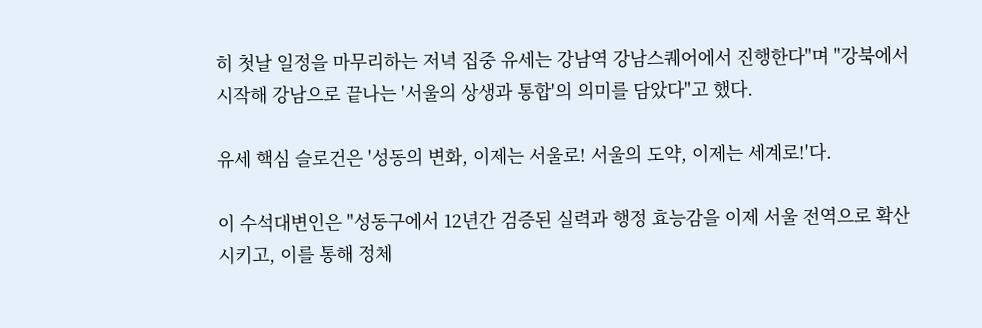히 첫날 일정을 마무리하는 저녁 집중 유세는 강남역 강남스퀘어에서 진행한다"며 "강북에서 시작해 강남으로 끝나는 '서울의 상생과 통합'의 의미를 담았다"고 했다.

유세 핵심 슬로건은 '성동의 변화, 이제는 서울로! 서울의 도약, 이제는 세계로!'다.

이 수석대변인은 "성동구에서 12년간 검증된 실력과 행정 효능감을 이제 서울 전역으로 확산시키고, 이를 통해 정체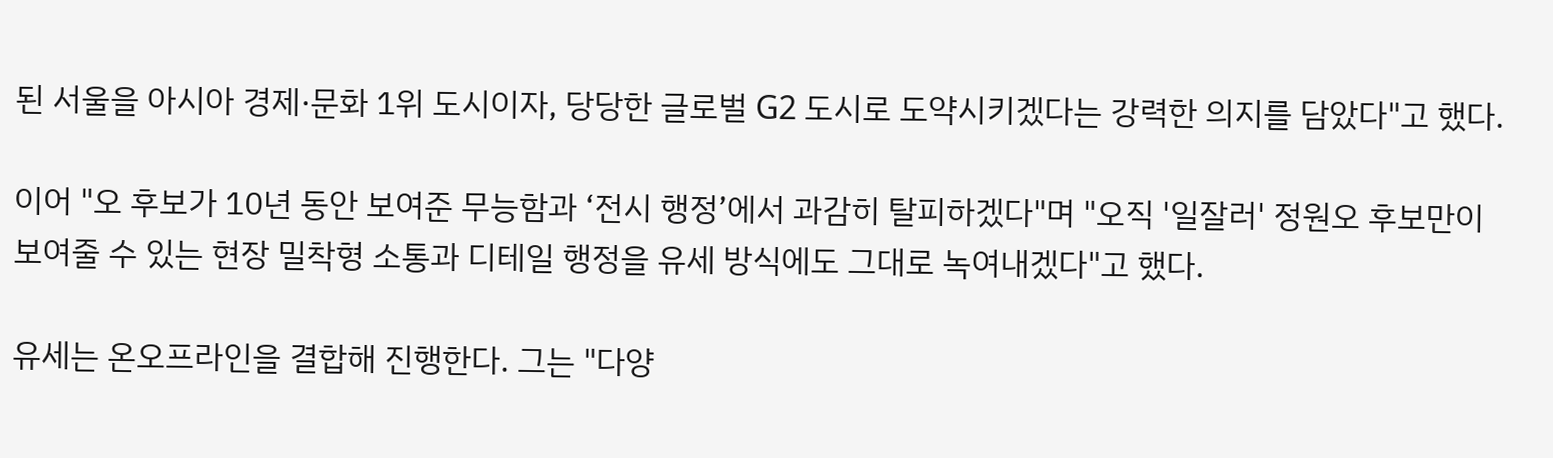된 서울을 아시아 경제·문화 1위 도시이자, 당당한 글로벌 G2 도시로 도약시키겠다는 강력한 의지를 담았다"고 했다.

이어 "오 후보가 10년 동안 보여준 무능함과 ‘전시 행정’에서 과감히 탈피하겠다"며 "오직 '일잘러' 정원오 후보만이 보여줄 수 있는 현장 밀착형 소통과 디테일 행정을 유세 방식에도 그대로 녹여내겠다"고 했다.

유세는 온오프라인을 결합해 진행한다. 그는 "다양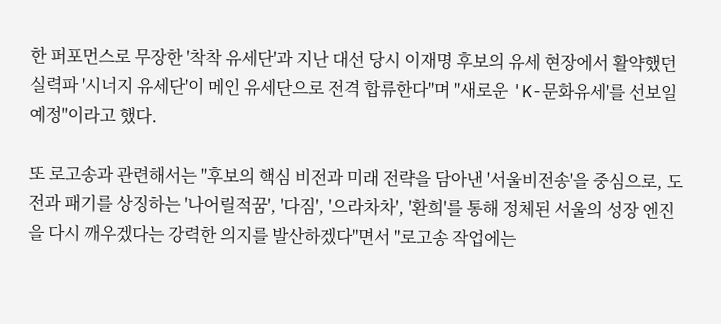한 퍼포먼스로 무장한 '착착 유세단'과 지난 대선 당시 이재명 후보의 유세 현장에서 활약했던 실력파 '시너지 유세단'이 메인 유세단으로 전격 합류한다"며 "새로운 'K-문화유세'를 선보일 예정"이라고 했다.

또 로고송과 관련해서는 "후보의 핵심 비전과 미래 전략을 담아낸 '서울비전송'을 중심으로, 도전과 패기를 상징하는 '나어릴적꿈', '다짐', '으라차차', '환희'를 통해 정체된 서울의 성장 엔진을 다시 깨우겠다는 강력한 의지를 발산하겠다"면서 "로고송 작업에는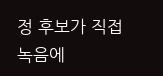정 후보가 직접 녹음에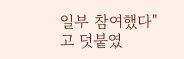일부 참여했다"고 덧붙였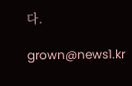다.

grown@news1.kr